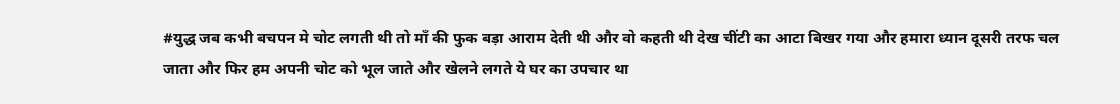#युद्ध जब कभी बचपन मे चोट लगती थी तो माँ की फुक बड़ा आराम देती थी और वो कहती थी देख चींटी का आटा बिखर गया और हमारा ध्यान दूसरी तरफ चल जाता और फिर हम अपनी चोट को भूल जाते और खेलने लगते ये घर का उपचार था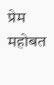प्रेम महोबत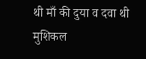थी माँ की दुया व दवा थी मुशिकल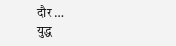दौर …
युद्ध